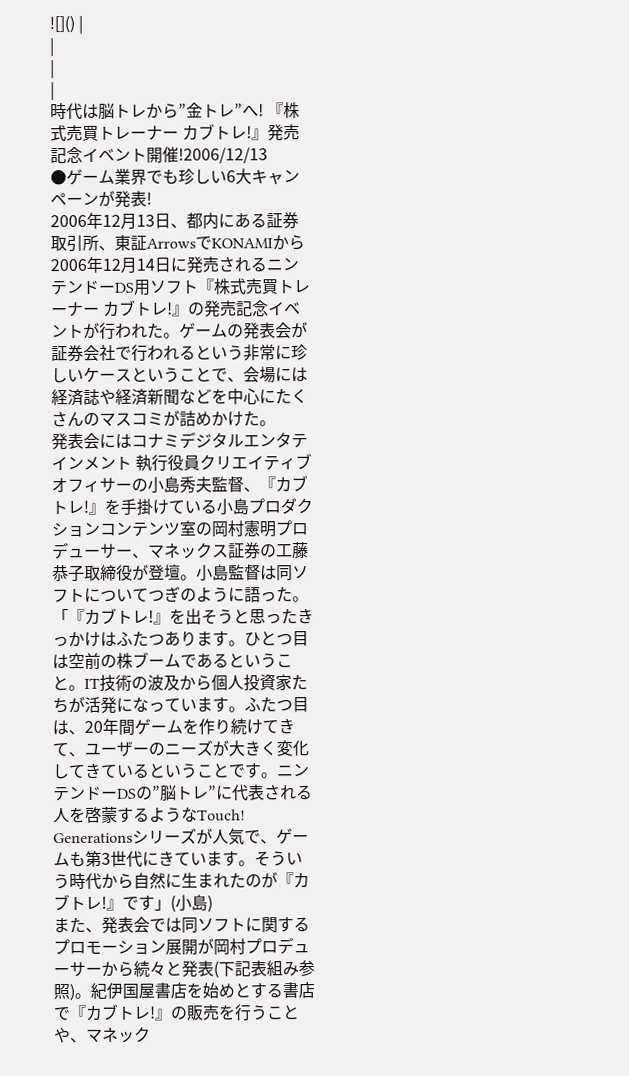![]() |
|
|
|
時代は脳トレから”金トレ”へ! 『株式売買トレーナー カブトレ!』発売記念イベント開催!2006/12/13
●ゲーム業界でも珍しい6大キャンペーンが発表!
2006年12月13日、都内にある証券取引所、東証ArrowsでKONAMIから2006年12月14日に発売されるニンテンドーDS用ソフト『株式売買トレーナー カブトレ!』の発売記念イベントが行われた。ゲームの発表会が証券会社で行われるという非常に珍しいケースということで、会場には経済誌や経済新聞などを中心にたくさんのマスコミが詰めかけた。
発表会にはコナミデジタルエンタテインメント 執行役員クリエイティブオフィサーの小島秀夫監督、『カブトレ!』を手掛けている小島プロダクションコンテンツ室の岡村憲明プロデューサー、マネックス証券の工藤恭子取締役が登壇。小島監督は同ソフトについてつぎのように語った。
「『カブトレ!』を出そうと思ったきっかけはふたつあります。ひとつ目は空前の株ブームであるということ。IT技術の波及から個人投資家たちが活発になっています。ふたつ目は、20年間ゲームを作り続けてきて、ユーザーのニーズが大きく変化してきているということです。ニンテンドーDSの”脳トレ”に代表される人を啓蒙するようなTouch! Generationsシリーズが人気で、ゲームも第3世代にきています。そういう時代から自然に生まれたのが『カブトレ!』です」(小島)
また、発表会では同ソフトに関するプロモーション展開が岡村プロデューサーから続々と発表(下記表組み参照)。紀伊国屋書店を始めとする書店で『カブトレ!』の販売を行うことや、マネック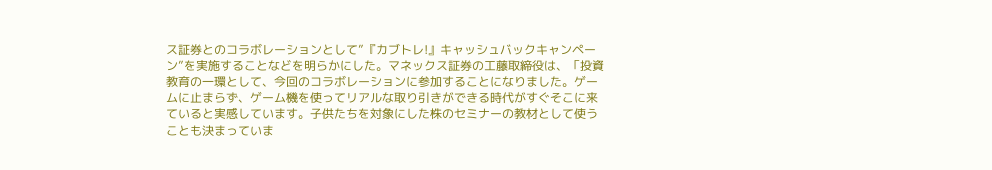ス証券とのコラボレーションとして”『カブトレ!』キャッシュバックキャンペーン”を実施することなどを明らかにした。マネックス証券の工藤取締役は、「投資教育の一環として、今回のコラボレーションに参加することになりました。ゲームに止まらず、ゲーム機を使ってリアルな取り引きができる時代がすぐそこに来ていると実感しています。子供たちを対象にした株のセミナーの教材として使うことも決まっていま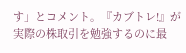す」とコメント。『カブトレ!』が実際の株取引を勉強するのに最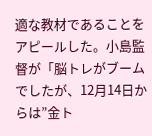適な教材であることをアピールした。小島監督が「脳トレがブームでしたが、12月14日からは”金ト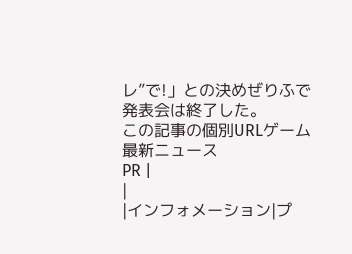レ”で!」との決めぜりふで発表会は終了した。
この記事の個別URLゲーム最新ニュース
PR |
|
|インフォメーション|プ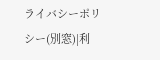ライバシーポリシー(別窓)|利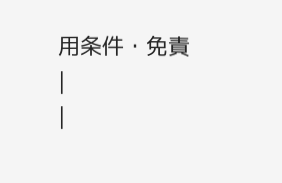用条件・免責|
|